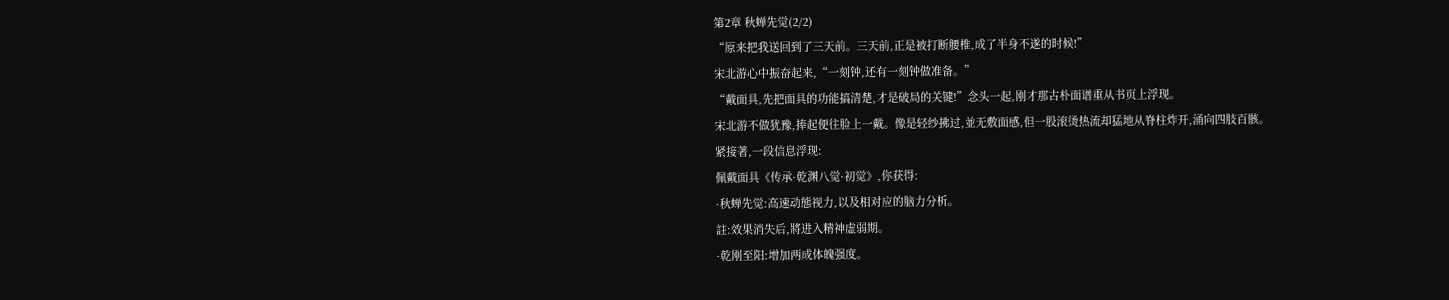第2章 秋蝉先觉(2/2)
“原来把我送回到了三天前。三天前,正是被打断腰椎,成了半身不遂的时候!”
宋北游心中振奋起来,“一刻钟,还有一刻钟做准备。”
“戴面具,先把面具的功能搞清楚,才是破局的关键!”念头一起,刚才那古朴面谱重从书页上浮现。
宋北游不做犹豫,捧起便往脸上一戴。像是轻纱拂过,並无敷面感,但一股滚烫热流却猛地从脊柱炸开,涌向四肢百骸。
紧接著,一段信息浮现:
佩戴面具《传承·乾渊八觉·初觉》,你获得:
·秋蝉先觉:高速动態视力,以及相对应的脑力分析。
註:效果消失后,將进入精神虚弱期。
·乾刚至阳:增加两成体魄强度。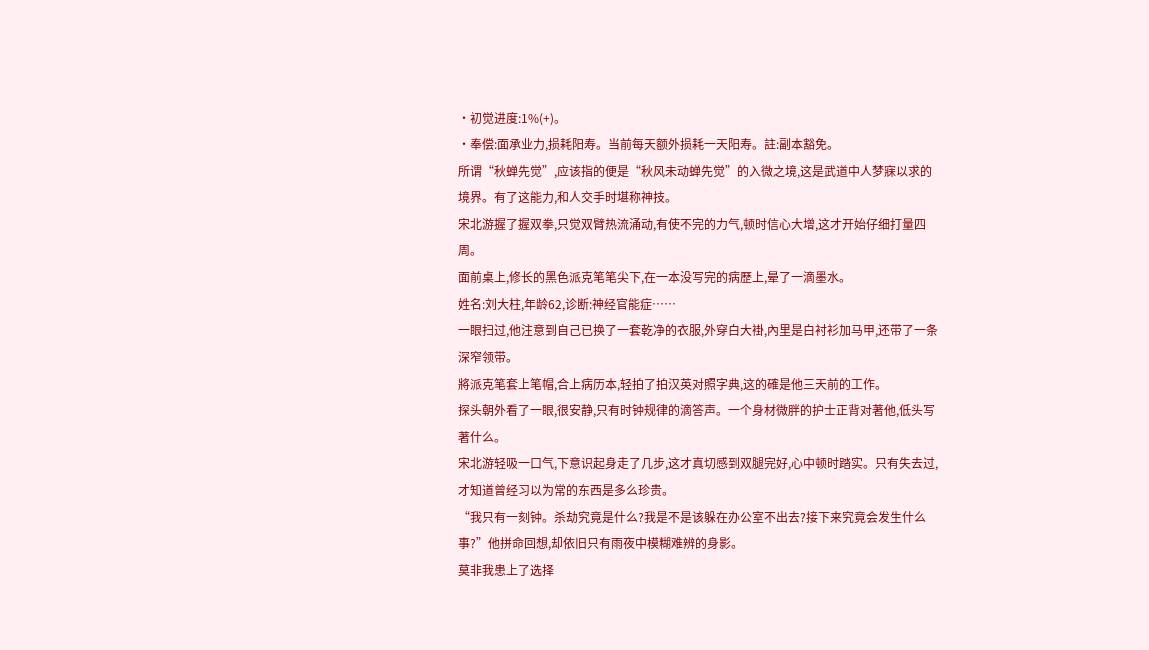·初觉进度:1%(+)。
·奉偿:面承业力,损耗阳寿。当前每天额外损耗一天阳寿。註:副本豁免。
所谓“秋蝉先觉”,应该指的便是“秋风未动蝉先觉”的入微之境,这是武道中人梦寐以求的境界。有了这能力,和人交手时堪称神技。
宋北游握了握双拳,只觉双臂热流涌动,有使不完的力气,顿时信心大增,这才开始仔细打量四周。
面前桌上,修长的黑色派克笔笔尖下,在一本没写完的病歷上,晕了一滴墨水。
姓名:刘大柱,年龄62,诊断:神经官能症……
一眼扫过,他注意到自己已换了一套乾净的衣服,外穿白大褂,內里是白衬衫加马甲,还带了一条深窄领带。
將派克笔套上笔帽,合上病历本,轻拍了拍汉英对照字典,这的確是他三天前的工作。
探头朝外看了一眼,很安静,只有时钟规律的滴答声。一个身材微胖的护士正背对著他,低头写著什么。
宋北游轻吸一口气,下意识起身走了几步,这才真切感到双腿完好,心中顿时踏实。只有失去过,才知道曾经习以为常的东西是多么珍贵。
“我只有一刻钟。杀劫究竟是什么?我是不是该躲在办公室不出去?接下来究竟会发生什么事?”他拼命回想,却依旧只有雨夜中模糊难辨的身影。
莫非我患上了选择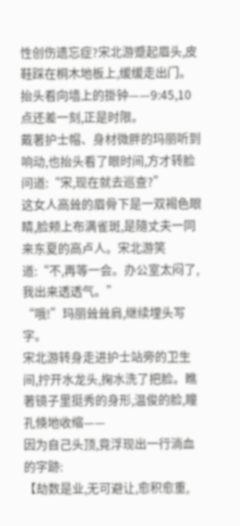性创伤遗忘症?宋北游蹙起眉头,皮鞋踩在桐木地板上,缓缓走出门。抬头看向墙上的掛钟——9:45,10点还差一刻,正是时限。
戴著护士帽、身材微胖的玛丽听到响动,也抬头看了眼时间,方才转脸问道:“宋,现在就去巡查?”
这女人高耸的眉骨下是一双褐色眼睛,脸颊上布满雀斑,是隨丈夫一同来东夏的高卢人。宋北游笑道:“不,再等一会。办公室太闷了,我出来透透气。”
“哦!”玛丽耸耸肩,继续埋头写字。
宋北游转身走进护士站旁的卫生间,拧开水龙头,掬水洗了把脸。瞧著镜子里挺秀的身形,温俊的脸,瞳孔倏地收缩——
因为自己头顶,竟浮现出一行淌血的字跡:
【劫数是业,无可避让,愈积愈重,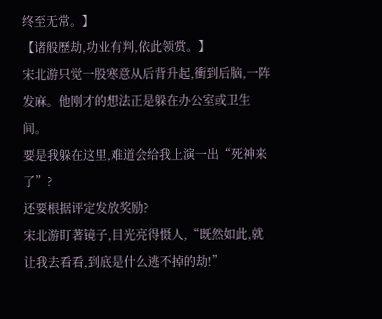终至无常。】
【诸般歷劫,功业有判,依此领赏。】
宋北游只觉一股寒意从后背升起,衝到后脑,一阵发麻。他刚才的想法正是躲在办公室或卫生间。
要是我躲在这里,难道会给我上演一出“死神来了”?
还要根据评定发放奖励?
宋北游盯著镜子,目光亮得慑人,“既然如此,就让我去看看,到底是什么逃不掉的劫!”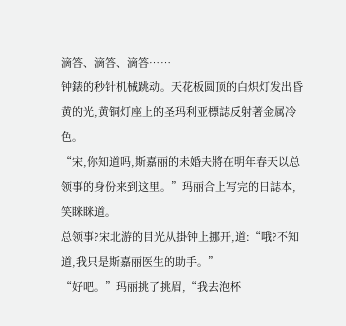滴答、滴答、滴答……
钟錶的秒针机械跳动。天花板圆顶的白炽灯发出昏黄的光,黄铜灯座上的圣玛利亚標誌反射著金属冷色。
“宋,你知道吗,斯嘉丽的未婚夫將在明年春天以总领事的身份来到这里。”玛丽合上写完的日誌本,笑眯眯道。
总领事?宋北游的目光从掛钟上挪开,道:“哦?不知道,我只是斯嘉丽医生的助手。”
“好吧。”玛丽挑了挑眉,“我去泡杯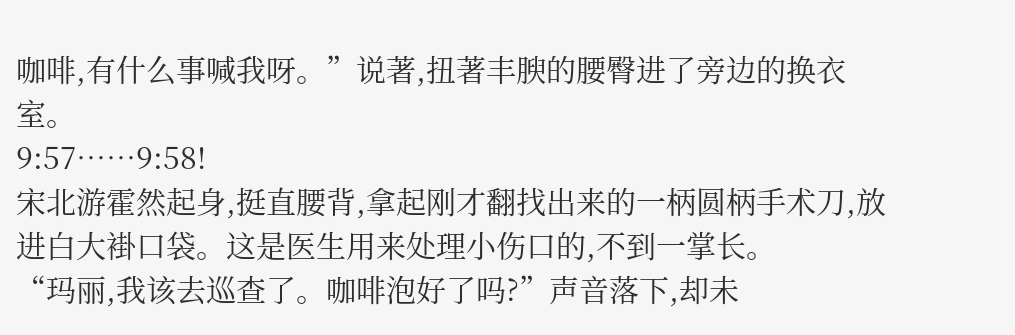咖啡,有什么事喊我呀。”说著,扭著丰腴的腰臀进了旁边的换衣室。
9:57……9:58!
宋北游霍然起身,挺直腰背,拿起刚才翻找出来的一柄圆柄手术刀,放进白大褂口袋。这是医生用来处理小伤口的,不到一掌长。
“玛丽,我该去巡查了。咖啡泡好了吗?”声音落下,却未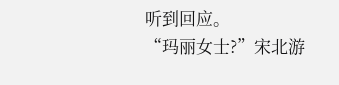听到回应。
“玛丽女士?”宋北游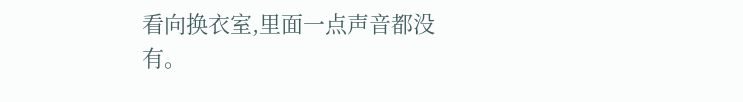看向换衣室,里面一点声音都没有。